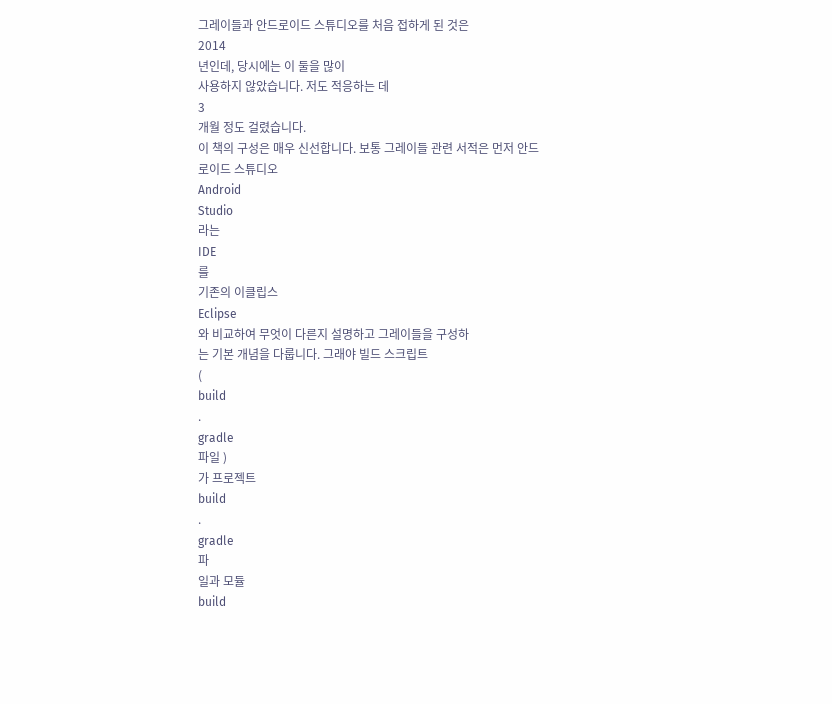그레이들과 안드로이드 스튜디오를 처음 접하게 된 것은
2014
년인데, 당시에는 이 둘을 많이
사용하지 않았습니다. 저도 적응하는 데
3
개월 정도 걸렸습니다.
이 책의 구성은 매우 신선합니다. 보통 그레이들 관련 서적은 먼저 안드로이드 스튜디오
Android
Studio
라는
IDE
를
기존의 이클립스
Eclipse
와 비교하여 무엇이 다른지 설명하고 그레이들을 구성하
는 기본 개념을 다룹니다. 그래야 빌드 스크립트
(
build
.
gradle
파일 )
가 프로젝트
build
.
gradle
파
일과 모듈
build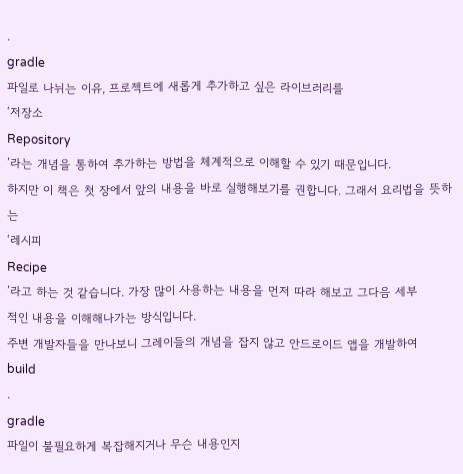.
gradle
파일로 나뉘는 이유, 프로젝트에 새롭게 추가하고 싶은 라이브러리를
‘저장소
Repository
’라는 개념을 통하여 추가하는 방법을 체계적으로 이해할 수 있기 때문입니다.
하지만 이 책은 첫 장에서 앞의 내용을 바로 실행해보기를 권합니다. 그래서 요리법을 뜻하는
‘레시피
Recipe
’라고 하는 것 같습니다. 가장 많이 사용하는 내용을 먼저 따라 해보고 그다음 세부
적인 내용을 이해해나가는 방식입니다.
주변 개발자들을 만나보니 그레이들의 개념을 잡지 않고 안드로이드 앱을 개발하여
build
.
gradle
파일이 불필요하게 복잡해지거나 무슨 내용인지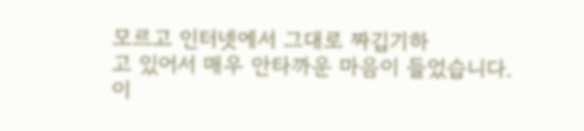모르고 인터넷에서 그대로 짜깁기하
고 있어서 매우 안타까운 마음이 들었습니다. 이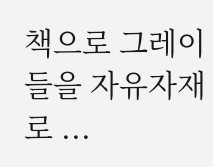책으로 그레이들을 자유자재로 ...